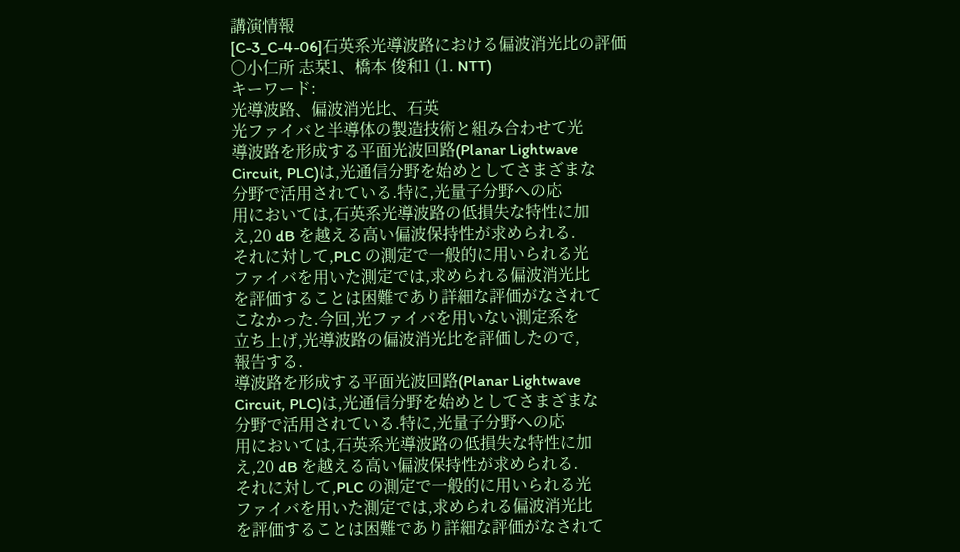講演情報
[C-3_C-4-06]石英系光導波路における偏波消光比の評価
〇小仁所 志栞1、橋本 俊和1 (1. NTT)
キーワード:
光導波路、偏波消光比、石英
光ファイバと半導体の製造技術と組み合わせて光
導波路を形成する平面光波回路(Planar Lightwave
Circuit, PLC)は,光通信分野を始めとしてさまざまな
分野で活用されている.特に,光量子分野への応
用においては,石英系光導波路の低損失な特性に加
え,20 dB を越える高い偏波保持性が求められる.
それに対して,PLC の測定で一般的に用いられる光
ファイバを用いた測定では,求められる偏波消光比
を評価することは困難であり詳細な評価がなされて
こなかった.今回,光ファイバを用いない測定系を
立ち上げ,光導波路の偏波消光比を評価したので,
報告する.
導波路を形成する平面光波回路(Planar Lightwave
Circuit, PLC)は,光通信分野を始めとしてさまざまな
分野で活用されている.特に,光量子分野への応
用においては,石英系光導波路の低損失な特性に加
え,20 dB を越える高い偏波保持性が求められる.
それに対して,PLC の測定で一般的に用いられる光
ファイバを用いた測定では,求められる偏波消光比
を評価することは困難であり詳細な評価がなされて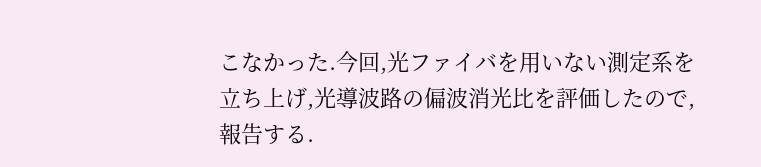こなかった.今回,光ファイバを用いない測定系を
立ち上げ,光導波路の偏波消光比を評価したので,
報告する.